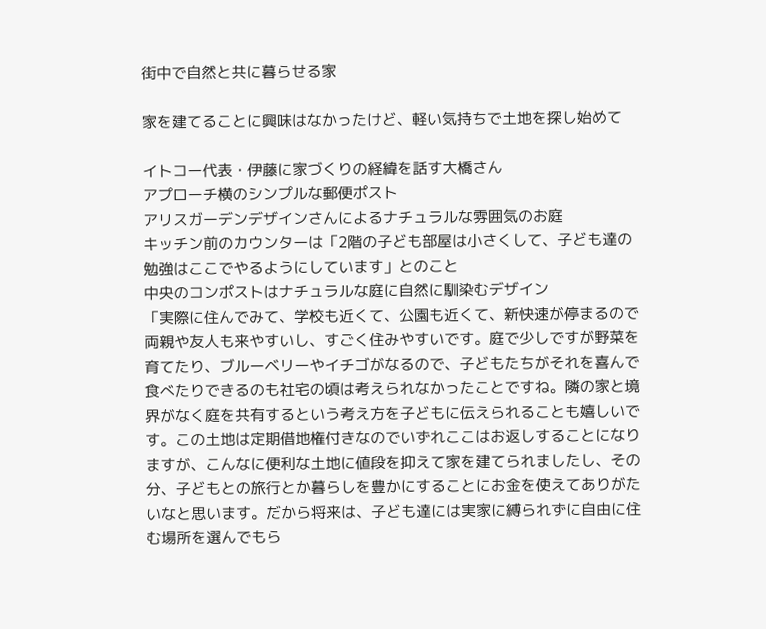街中で自然と共に暮らせる家

家を建てることに興味はなかったけど、軽い気持ちで土地を探し始めて

イトコー代表・伊藤に家づくりの経緯を話す大橋さん
アプローチ横のシンプルな郵便ポスト
アリスガーデンデザインさんによるナチュラルな雰囲気のお庭
キッチン前のカウンターは「2階の子ども部屋は小さくして、子ども達の勉強はここでやるようにしています」とのこと
中央のコンポストはナチュラルな庭に自然に馴染むデザイン
「実際に住んでみて、学校も近くて、公園も近くて、新快速が停まるので両親や友人も来やすいし、すごく住みやすいです。庭で少しですが野菜を育てたり、ブルーベリーやイチゴがなるので、子どもたちがそれを喜んで食べたりできるのも社宅の頃は考えられなかったことですね。隣の家と境界がなく庭を共有するという考え方を子どもに伝えられることも嬉しいです。この土地は定期借地権付きなのでいずれここはお返しすることになりますが、こんなに便利な土地に値段を抑えて家を建てられましたし、その分、子どもとの旅行とか暮らしを豊かにすることにお金を使えてありがたいなと思います。だから将来は、子ども達には実家に縛られずに自由に住む場所を選んでもら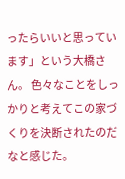ったらいいと思っています」という大橋さん。 色々なことをしっかりと考えてこの家づくりを決断されたのだなと感じた。